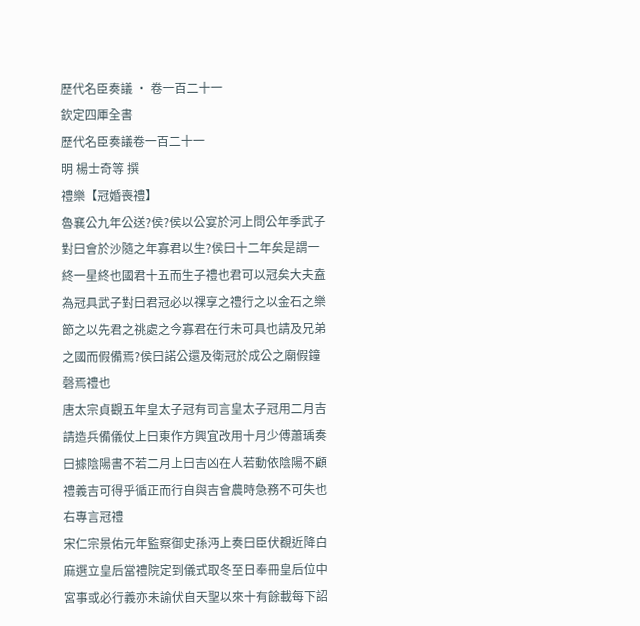歷代名臣奏議 · 卷一百二十一
欽定四厙全書
歷代名臣奏議卷一百二十一
明 楊士奇等 撰
禮樂【冠婚喪禮】
魯襄公九年公送?侯?侯以公宴於河上問公年季武子對曰會於沙隨之年寡君以生?侯曰十二年矣是謂一終一星終也國君十五而生子禮也君可以冠矣大夫盍為冠具武子對曰君冠必以祼享之禮行之以金石之樂節之以先君之祧處之今寡君在行未可具也請及兄弟之國而假備焉?侯曰諾公還及衛冠於成公之廟假鐘磬焉禮也
唐太宗貞觀五年皇太子冠有司言皇太子冠用二月吉請造兵備儀仗上曰東作方興宜改用十月少傅蕭瑀奏曰據陰陽書不若二月上曰吉凶在人若動依陰陽不顧禮義吉可得乎循正而行自與吉會農時急務不可失也
右專言冠禮
宋仁宗景佑元年監察御史孫沔上奏曰臣伏覩近降白麻選立皇后當禮院定到儀式取冬至日奉冊皇后位中宮事或必行義亦未諭伏自天聖以來十有餘載每下詔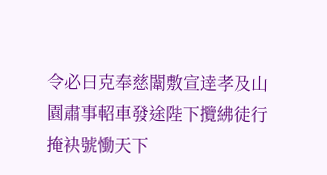令必曰克奉慈闈敷宣逹孝及山園肅事軺車發途陛下攬紼徒行掩袂號慟天下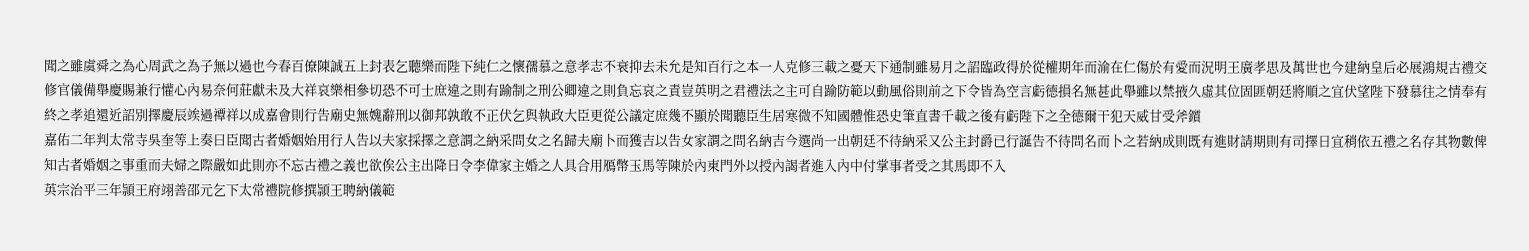聞之雖虞舜之為心周武之為子無以過也今春百僚陳誠五上封表乞聽樂而陛下純仁之懷孺慕之意孝志不衰抑去未允是知百行之本一人克修三載之憂天下通制雖易月之詔臨政得於從權期年而渝在仁傷於有愛而況明王廣孝思及萬世也今建納皇后必展鴻規古禮交修官儀備舉慶賜兼行懽心內易奈何莊獻未及大祥哀樂相參切恐不可士庶違之則有踰制之刑公卿違之則負忘哀之責豈英明之君禮法之主可自踰防範以動風俗則前之下令皆為空言虧德損名無甚此舉雖以禁掖久虛其位固匪朝廷將順之宜伏望陛下發慕往之情奉有終之孝追還近詔別擇慶辰竢過禫祥以成嘉會則行告廟史無媿辭刑以御邦孰敢不正伏乞與執政大臣更從公議定庶幾不顯於聞聽臣生居寒微不知國體惟恐史筆直書千載之後有虧陛下之全德爾干犯天威甘受斧鑕
嘉佑二年判太常寺吳奎等上奏曰臣聞古者婚姻始用行人告以夫家採擇之意謂之納采問女之名歸夫廟卜而獲吉以告女家謂之問名納吉今選尚一出朝廷不待納采又公主封爵已行誕告不待問名而卜之若納成則既有進財請期則有司擇日宜稍依五禮之名存其物數俾知古者婚姻之事重而夫婦之際嚴如此則亦不忘古禮之義也欲俟公主出降日令李偉家主婚之人具合用鴈幣玉馬等陳於內東門外以授內謁者進入內中付掌事者受之其馬即不入
英宗治平三年頴王府翊善邵元乞下太常禮院修撰頴王聘納儀範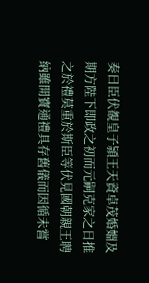奏曰臣伏覩皇子頴王天資卓茂婚婣及期方陛下即政之初而元嗣克家之日推之於禮莫重於斯臣等伏見國朝親王聘納雖開寶通禮具存舊儀而因循未嘗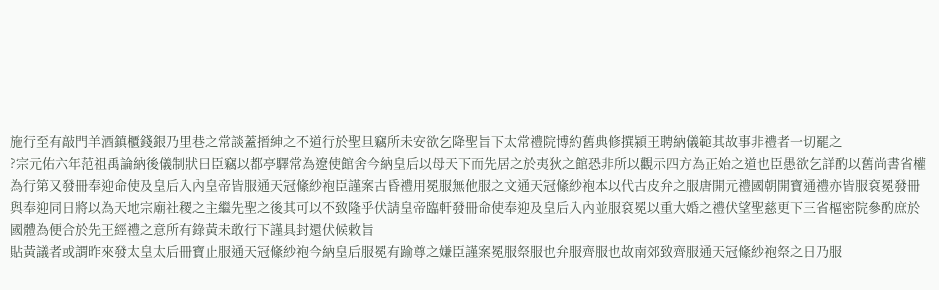施行至有敲門羊酒鎮櫃錢銀乃里巷之常談蓋搢紳之不道行於聖旦竊所未安欲乞降聖旨下太常禮院博約舊典修撰潁王聘納儀範其故事非禮者一切罷之
?宗元佑六年范祖禹論納後儀制狀曰臣竊以都亭驛常為遼使館舍今納皇后以母天下而先居之於夷狄之館恐非所以觀示四方為正始之道也臣愚欲乞詳酌以舊尚書省權為行第又發冊奉迎命使及皇后入內皇帝皆服通天冠絛紗袍臣謹案古昏禮用冕服無他服之文通天冠絛紗袍本以代古皮弁之服唐開元禮國朝開寶通禮亦皆服袞冕發冊與奉迎同日將以為天地宗廟社稷之主繼先聖之後其可以不致隆乎伏請皇帝臨軒發冊命使奉迎及皇后入內並服袞冕以重大婚之禮伏望聖慈更下三省樞密院參酌庶於國體為便合於先王經禮之意所有錄黃未敢行下謹具封還伏候敕旨
貼黃議者或謂昨來發太皇太后冊寶止服通天冠絛紗袍今納皇后服冕有踰尊之嫌臣謹案冕服祭服也弁服齊服也故南郊致齊服通天冠絛紗袍祭之日乃服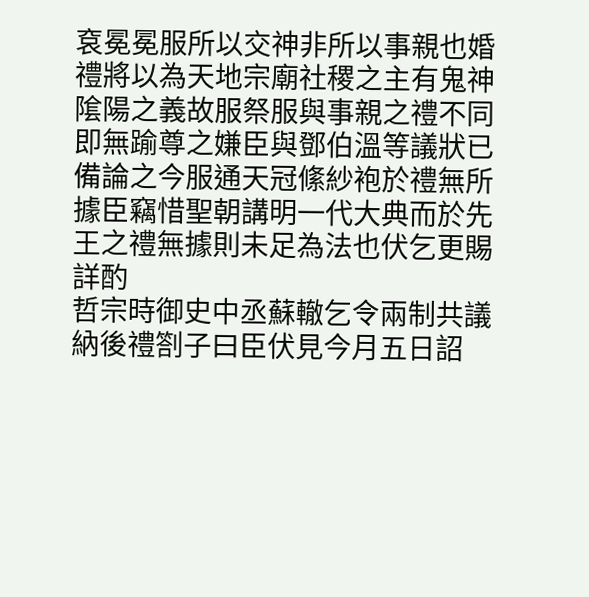袞冕冕服所以交神非所以事親也婚禮將以為天地宗廟社稷之主有鬼神隂陽之義故服祭服與事親之禮不同即無踰尊之嫌臣與鄧伯溫等議狀已備論之今服通天冠絛紗袍於禮無所據臣竊惜聖朝講明一代大典而於先王之禮無據則未足為法也伏乞更賜詳酌
哲宗時御史中丞蘇轍乞令兩制共議納後禮劄子曰臣伏見今月五日詔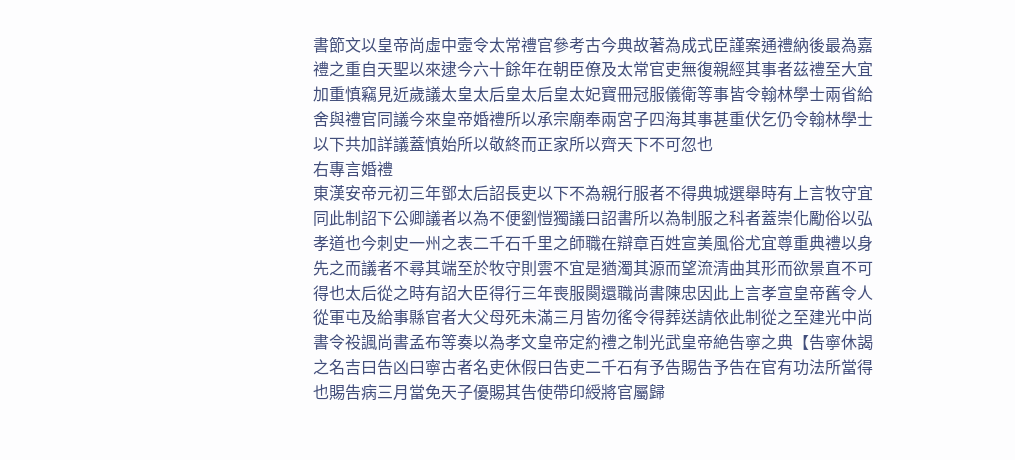書節文以皇帝尚虛中壼令太常禮官參考古今典故著為成式臣謹案通禮納後最為嘉禮之重自天聖以來逮今六十餘年在朝臣僚及太常官吏無復親經其事者茲禮至大宜加重慎竊見近歲議太皇太后皇太后皇太妃寶冊冠服儀衛等事皆令翰林學士兩省給舍與禮官同議今來皇帝婚禮所以承宗廟奉兩宮子四海其事甚重伏乞仍令翰林學士以下共加詳議蓋慎始所以敬終而正家所以齊天下不可忽也
右專言婚禮
東漢安帝元初三年鄧太后詔長吏以下不為親行服者不得典城選舉時有上言牧守宜同此制詔下公卿議者以為不便劉愷獨議曰詔書所以為制服之科者蓋崇化勵俗以弘孝道也今刺史一州之表二千石千里之師職在辯章百姓宣美風俗尤宜尊重典禮以身先之而議者不尋其端至於牧守則雲不宜是猶濁其源而望流清曲其形而欲景直不可得也太后從之時有詔大臣得行三年喪服闋還職尚書陳忠因此上言孝宣皇帝舊令人從軍屯及給事縣官者大父母死未滿三月皆勿徭令得葬送請依此制從之至建光中尚書令祋諷尚書孟布等奏以為孝文皇帝定約禮之制光武皇帝絶告寧之典【告寧休謁之名吉曰告凶曰寧古者名吏休假曰告吏二千石有予告賜告予告在官有功法所當得也賜告病三月當免天子優賜其告使帶印綬將官屬歸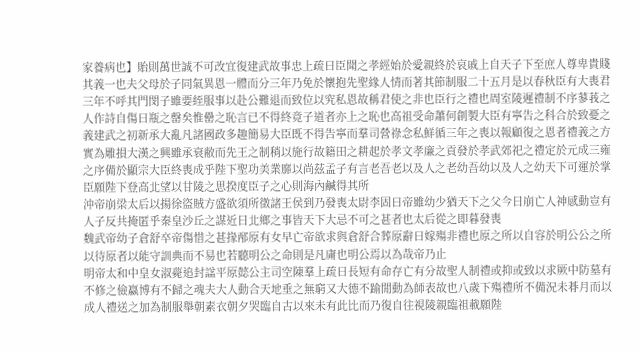家養病也】貽則萬世誠不可改宜復建武故事忠上疏曰臣聞之孝經始於愛親終於哀戚上自天子下至庶人尊卑貴賤其義一也夫父母於子同氣異恩一體而分三年乃免於懷抱先聖緣人情而著其節制服二十五月是以春秋臣有大喪君三年不呼其門閔子雖要絰服事以赴公難退而致位以究私恩故稱君使之非也臣行之禮也周室陵遲禮制不序蓼莪之人作詩自傷曰瓶之罄矣惟罍之恥言已不得終竟子道者亦上之恥也高祖受命蕭何創製大臣有寧告之科合於致憂之義建武之初新承大亂凡諸國政多趣簡易大臣既不得告寧而羣司營祿念私鮮循三年之喪以報顧復之恩者禮義之方實為雕損大漢之興雖承衰敝而先王之制稍以施行故籍田之耕起於孝文孝廉之貢發於孝武郊祀之禮定於元成三雍之序備於顯宗大臣終喪成乎陛下聖功美業靡以尚茲孟子有言老吾老以及人之老幼吾幼以及人之幼天下可運於掌臣願陛下登高北望以甘陵之思揆度臣子之心則海內鹹得其所
沖帝崩梁太后以揚徐盜賊方盛欲須所徵諸王侯到乃發喪太尉李固曰帝雖幼少猶天下之父今日崩亡人神感動豈有人子反共掩匿乎秦皇沙丘之謀近日北鄉之事皆天下大忌不可之甚者也太后從之即暮發喪
魏武帝幼子倉舒卒帝傷惜之甚掾邴原有女早亡帝欲求與倉舒合葬原辭曰嫁殤非禮也原之所以自容於明公公之所以待原者以能守訓典而不易也若聽明公之命則是凡庸也明公焉以為哉帝乃止
明帝太和中皇女淑薨追封諡平原懿公主司空陳羣上疏曰長短有命存亡有分故聖人制禮或抑或致以求厥中防墓有不修之儉嬴博有不歸之魂夫大人動合天地垂之無窮又大德不踰閒動為師表故也八歲下殤禮所不備況未朞月而以成人禮送之加為制服舉朝素衣朝夕哭臨自古以來未有此比而乃復自往視陵親臨祖載願陛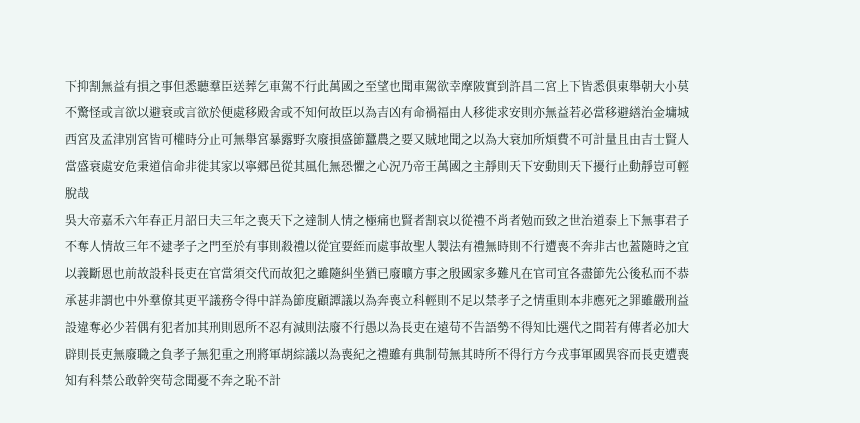下抑割無益有損之事但悉聽羣臣送葬乞車駕不行此萬國之至望也聞車駕欲幸摩陂實到許昌二宮上下皆悉俱東舉朝大小莫不驚怪或言欲以避衰或言欲於便處移殿舍或不知何故臣以為吉凶有命禍福由人移徙求安則亦無益若必當移避繕治金墉城西宮及孟津別宮皆可權時分止可無舉宮暴露野次廢損盛節蠶農之要又賊地聞之以為大衰加所煩費不可計量且由吉士賢人當盛衰處安危秉道信命非徙其家以寧郷邑從其風化無恐懼之心況乃帝王萬國之主靜則天下安動則天下擾行止動靜豈可輕脫哉
吳大帝嘉禾六年春正月詔曰夫三年之喪天下之達制人情之極痛也賢者割哀以從禮不肖者勉而致之世治道泰上下無事君子不奪人情故三年不逮孝子之門至於有事則殺禮以從宜要絰而處事故聖人製法有禮無時則不行遭喪不奔非古也蓋隨時之宜以義斷恩也前故設科長吏在官當須交代而故犯之雖隨糾坐猶已廢曠方事之殷國家多難凡在官司宜各盡節先公後私而不恭承甚非謂也中外羣僚其更平議務令得中詳為節度顧譚議以為奔喪立科輕則不足以禁孝子之情重則本非應死之罪雖嚴刑益設違奪必少若偶有犯者加其刑則恩所不忍有減則法廢不行愚以為長吏在遠苟不告語勢不得知比選代之間若有傳者必加大辟則長吏無廢職之負孝子無犯重之刑將軍胡綜議以為喪紀之禮雖有典制苟無其時所不得行方今戎事軍國異容而長吏遭喪知有科禁公敢幹突苟念聞憂不奔之恥不計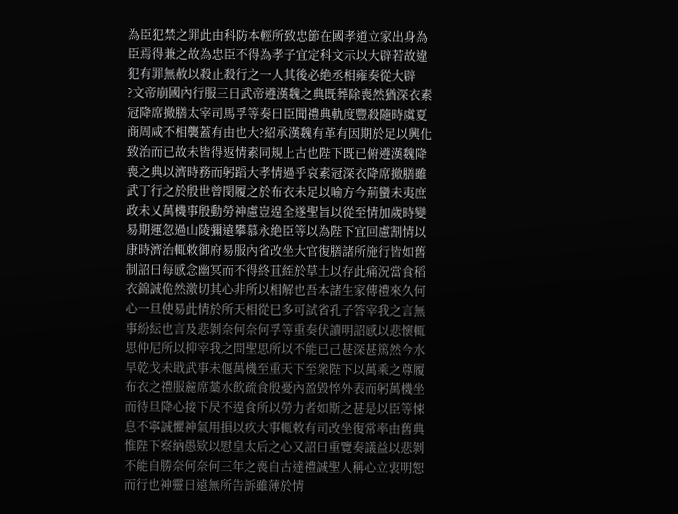為臣犯禁之罪此由科防本輕所致忠節在國孝道立家出身為臣焉得兼之故為忠臣不得為孝子宜定科文示以大辟若故違犯有罪無赦以殺止殺行之一人其後必絶丞相雍奏從大辟
?文帝崩國內行服三日武帝遵漢魏之典既葬除喪然猶深衣素冠降席撤膳太宰司馬孚等奏曰臣聞禮典軌度豐殺隨時虞夏商周咸不相襲蓋有由也大?紹承漢魏有革有因期於足以興化致治而已故未皆得返情素同規上古也陛下既已俯遵漢魏降喪之典以濟時務而躬蹈大孝情過乎哀素冠深衣降席撤膳雖武丁行之於殷世曾閔履之於布衣未足以喻方今荊蠻未夷庶政未乂萬機事殷動勞神慮豈遑全遂聖旨以從至情加歲時變易期運忽過山陵彌遠攀慕永絶臣等以為陛下宜回慮割情以康時濟治輒敕御府易服內省改坐大官復膳諸所施行皆如舊制詔曰每感念幽冥而不得終苴絰於草土以存此痛況當食稻衣錦誠佹然激切其心非所以相解也吾本諸生家傳禮來久何心一旦使易此情於所天相從巳多可試省孔子答宰我之言無事紛紜也言及悲剝奈何奈何孚等重奏伏讀明詔感以悲懷輒思仲尼所以抑宰我之問聖思所以不能已己甚深甚篤然今水旱乾戈未戢武事未偃萬機至重天下至衆陛下以萬乘之尊履布衣之禮服麄席藁水飲疏食殷憂內盈毀悴外表而躬萬機坐而待旦降心接下昃不遑食所以勞力者如斯之甚是以臣等悚息不寧誠懼神氣用損以疚大事輒敕有司改坐復常率由舊典惟陛下察納愚欵以慰皇太后之心又詔曰重覽奏議益以悲剝不能自勝奈何奈何三年之喪自古達禮誠聖人稱心立衷明恕而行也神靈日遠無所告訴雖薄於情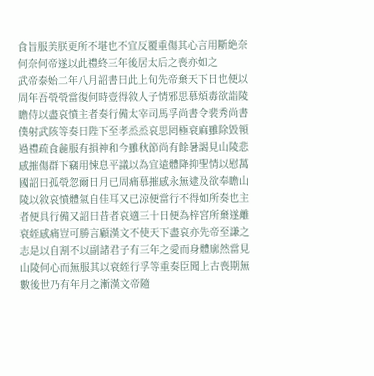食旨服美朕更所不堪也不宜反覆重傷其心言用斷絶奈何奈何帝遂以此禮終三年後居太后之喪亦如之
武帝泰始二年八月詔書曰此上旬先帝棄天下日也便以周年吾煢煢當復何時壹得敘人子情邪思慕煩毒欲詣陵瞻侍以盡哀憤主者奏行備太宰司馬孚尚書令裴秀尚書僕射武陔等奏曰陛下至孝烝烝哀思罔極衰麻雖除毀顇過禮疏食麄服有損神和今雖秋節尚有餘暑謁見山陵悲感摧傷群下竊用悚息平議以為宜遠體降抑聖情以慰萬國詔曰孤煢忽爾日月已周痛慕摧感永無逮及欲奉瞻山陵以敘哀憤體氣自佳耳又已涼便當行不得如所奏也主者便具行備又詔曰昔者哀適三十日便為梓宮所棄遂離衰絰感痛豈可勝言顧漢文不使天下盡哀亦先帝至謙之志是以自割不以副諸君子有三年之愛而身體廓然當見山陵何心而無服其以衰絰行孚等重奏臣聞上古喪期無數後世乃有年月之漸漢文帝隨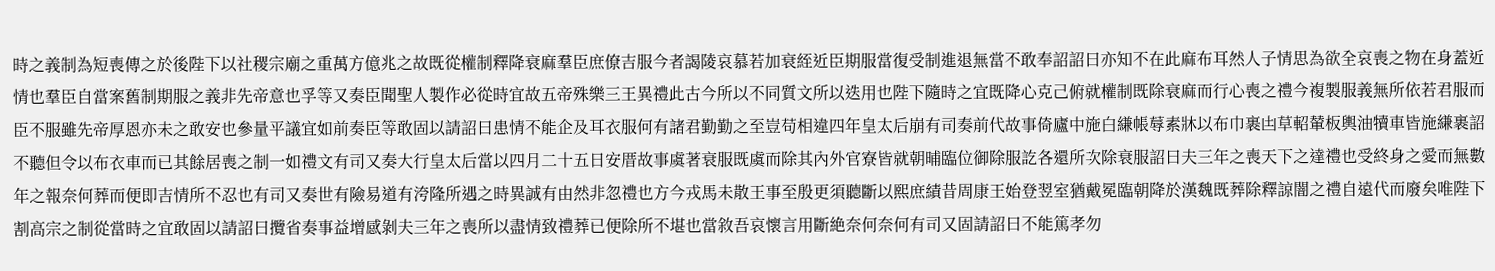時之義制為短喪傳之於後陛下以社稷宗廟之重萬方億兆之故既從權制釋降衰麻羣臣庶僚吉服今者謁陵哀慕若加衰絰近臣期服當復受制進退無當不敢奉詔詔曰亦知不在此麻布耳然人子情思為欲全哀喪之物在身蓋近情也羣臣自當案舊制期服之義非先帝意也孚等又奏臣聞聖人製作必從時宜故五帝殊樂三王異禮此古今所以不同質文所以迭用也陛下隨時之宜既降心克己俯就權制既除衰麻而行心喪之禮今複製服義無所依若君服而臣不服雖先帝厚恩亦未之敢安也參量平議宜如前奏臣等敢固以請詔曰患情不能企及耳衣服何有諸君勤勤之至豈苟相違四年皇太后崩有司奏前代故事倚廬中施白縑帳蓐素牀以布巾裹凷草軺輦板輿油犢車皆施縑裹詔不聽但令以布衣車而已其餘居喪之制一如禮文有司又奏大行皇太后當以四月二十五日安厝故事虞著衰服既虞而除其內外官寮皆就朝晡臨位御除服訖各還所次除衰服詔曰夫三年之喪天下之達禮也受終身之愛而無數年之報奈何葬而便即吉情所不忍也有司又奏世有險易道有洿隆所遇之時異誠有由然非忽禮也方今戎馬未散王事至殷更須聽斷以熙庶績昔周康王始登翌室猶戴冕臨朝降於漢魏既葬除釋諒闇之禮自遠代而廢矣唯陛下割高宗之制從當時之宜敢固以請詔曰攬省奏事益增感剝夫三年之喪所以盡情致禮葬已便除所不堪也當敘吾哀懷言用斷絶奈何奈何有司又固請詔曰不能篤孝勿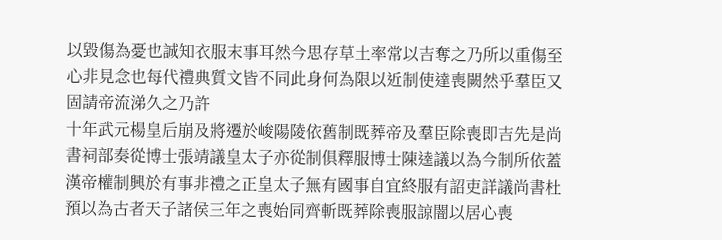以毀傷為憂也誠知衣服末事耳然今思存草土率常以吉奪之乃所以重傷至心非見念也每代禮典質文皆不同此身何為限以近制使達喪闕然乎羣臣又固請帝流涕久之乃許
十年武元楊皇后崩及將遷於峻陽陵依舊制既葬帝及羣臣除喪即吉先是尚書祠部奏從博士張靖議皇太子亦從制俱釋服博士陳逵議以為今制所依蓋漢帝權制興於有事非禮之正皇太子無有國事自宜終服有詔吏詳議尚書杜預以為古者天子諸侯三年之喪始同齊斬既葬除喪服諒闇以居心喪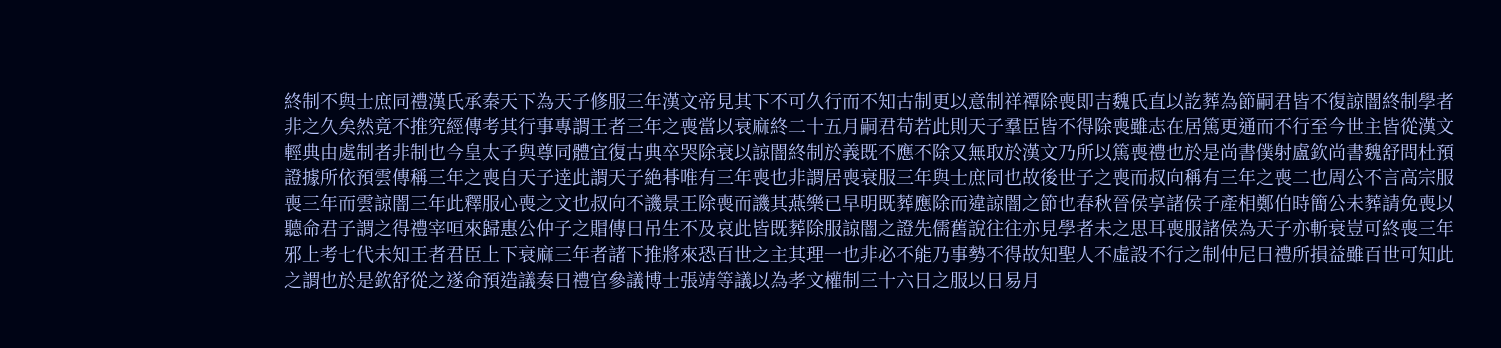終制不與士庶同禮漢氏承秦天下為天子修服三年漢文帝見其下不可久行而不知古制更以意制祥禫除喪即吉魏氏直以訖葬為節嗣君皆不復諒闇終制學者非之久矣然竟不推究經傳考其行事專謂王者三年之喪當以衰麻終二十五月嗣君苟若此則天子羣臣皆不得除喪雖志在居篤更通而不行至今世主皆從漢文輕典由處制者非制也今皇太子與尊同體宜復古典卒哭除衰以諒闇終制於義既不應不除又無取於漢文乃所以篤喪禮也於是尚書僕射盧欽尚書魏舒問杜預證據所依預雲傳稱三年之喪自天子逹此謂天子絶朞唯有三年喪也非謂居喪衰服三年與士庶同也故後世子之喪而叔向稱有三年之喪二也周公不言高宗服喪三年而雲諒闇三年此釋服心喪之文也叔向不譏景王除喪而譏其燕樂已早明既葬應除而違諒闇之節也春秋晉侯享諸侯子產相鄭伯時簡公未葬請免喪以聽命君子謂之得禮宰咺來歸惠公仲子之賵傳曰吊生不及哀此皆既葬除服諒闇之證先儒舊說往往亦見學者未之思耳喪服諸侯為天子亦斬衰豈可終喪三年邪上考七代未知王者君臣上下衰麻三年者諸下推將來恐百世之主其理一也非必不能乃事勢不得故知聖人不虛設不行之制仲尼曰禮所損益雖百世可知此之謂也於是欽舒從之遂命預造議奏曰禮官參議博士張靖等議以為孝文權制三十六日之服以日易月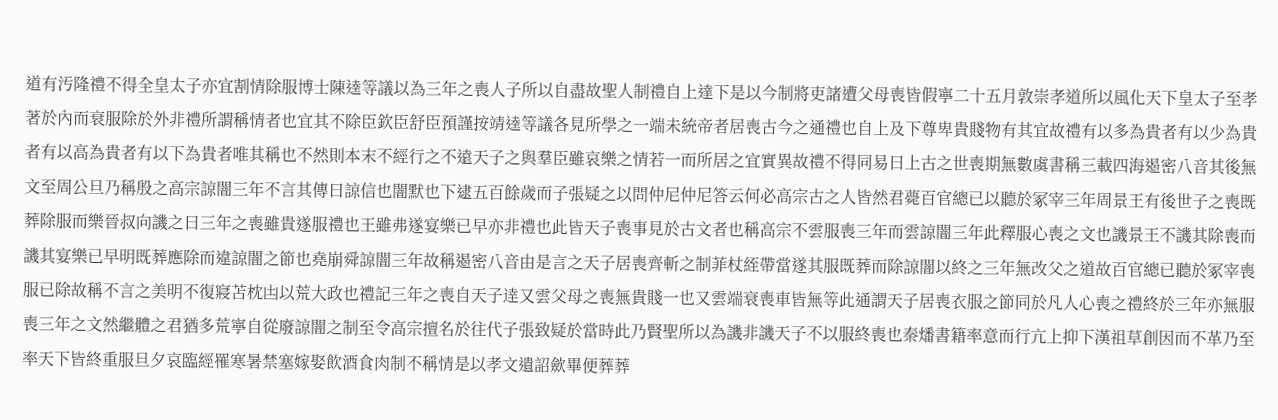道有汚隆禮不得全皇太子亦宜割情除服博士陳逵等議以為三年之喪人子所以自盡故聖人制禮自上達下是以今制將吏諸遭父母喪皆假寧二十五月敦崇孝道所以風化天下皇太子至孝著於內而衰服除於外非禮所謂稱情者也宜其不除臣欽臣舒臣預謹按靖逵等議各見所學之一端未統帝者居喪古今之通禮也自上及下尊卑貴賤物有其宜故禮有以多為貴者有以少為貴者有以高為貴者有以下為貴者唯其稱也不然則本末不經行之不遠天子之與羣臣雖哀樂之情若一而所居之宜實異故禮不得同易曰上古之世喪期無數虞書稱三載四海遏密八音其後無文至周公旦乃稱殷之高宗諒闇三年不言其傳曰諒信也闇默也下逮五百餘歲而子張疑之以問仲尼仲尼答云何必高宗古之人皆然君薨百官總已以聽於冢宰三年周景王有後世子之喪既葬除服而樂晉叔向譏之曰三年之喪雖貴遂服禮也王雖弗遂宴樂已早亦非禮也此皆天子喪事見於古文者也稱高宗不雲服喪三年而雲諒闇三年此釋服心喪之文也譏景王不譏其除喪而譏其宴樂已早明既葬應除而違諒闇之節也堯崩舜諒闇三年故稱遏密八音由是言之天子居喪齊斬之制菲杖絰帶當遂其服既葬而除諒闇以終之三年無改父之道故百官總已聽於冢宰喪服已除故稱不言之美明不復寢苫枕凷以荒大政也禮記三年之喪自天子逹又雲父母之喪無貴賤一也又雲端衰喪車皆無等此通謂天子居喪衣服之節同於凡人心喪之禮終於三年亦無服喪三年之文然繼體之君猶多荒寧自從廢諒闇之制至令高宗擅名於往代子張致疑於當時此乃賢聖所以為譏非譏天子不以服終喪也秦燔書籍率意而行亢上抑下漢祖草創因而不革乃至率天下皆終重服旦夕哀臨經罹寒暑禁塞嫁娶飲酒食肉制不稱情是以孝文遺詔歛畢便葬葬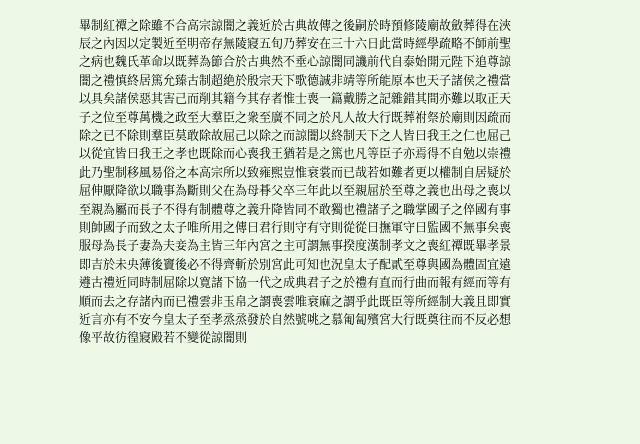畢制紅禫之除雖不合高宗諒闇之義近於古典故傳之後嗣於時預修陵廟故斂葬得在浹辰之內因以定製近至明帝存無陵寢五旬乃葬安在三十六日此當時經學疏略不師前聖之病也魏氏革命以既葬為節合於古典然不垂心諒闇同譏前代自泰始開元陛下追尊諒闇之禮慎終居篤允臻古制超絶於殷宗天下歌德誠非靖等所能原本也天子諸侯之禮當以具矣諸侯惡其害己而削其籍今其存者惟士喪一篇戴勝之記雜錯其間亦難以取正天子之位至尊萬機之政至大羣臣之衆至廣不同之於凡人故大行既葬祔祭於廟則因疏而除之已不除則羣臣莫敢除故屈己以除之而諒闇以終制天下之人皆曰我王之仁也屈己以從宜皆曰我王之孝也既除而心喪我王猶若是之篤也凡等臣子亦焉得不自勉以崇禮此乃聖制移風易俗之本高宗所以致雍熙豈惟衰裳而已哉若如難者更以權制自居疑於屈伸厭降欲以職事為斷則父在為母朞父卒三年此以至親屈於至尊之義也出母之喪以至親為屬而長子不得有制體尊之義升降皆同不敢獨也禮諸子之職掌國子之倅國有事則帥國子而致之太子唯所用之傳曰君行則守有守則從從曰撫軍守曰監國不無事矣喪服母為長子妻為夫妾為主皆三年內宮之主可謂無事揆度漢制孝文之喪紅禫既畢孝景即吉於未央薄後竇後必不得齊斬於別宮此可知也況皇太子配貳至尊與國為體固宜遠遵古禮近同時制屈除以寛諸下協一代之成典君子之於禮有直而行曲而報有經而等有順而去之存諸內而已禮雲非玉帛之謂喪雲唯衰麻之謂乎此既臣等所經制大義且即實近言亦有不安今皇太子至孝烝烝發於自然號咷之慕匍匐殯宮大行既奠往而不反必想像平故彷徨寢殿若不變從諒闇則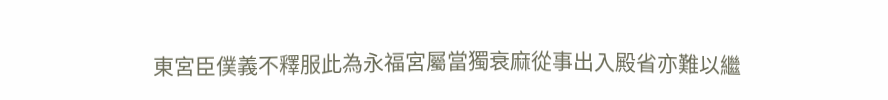東宮臣僕義不釋服此為永福宮屬當獨衰麻從事出入殿省亦難以繼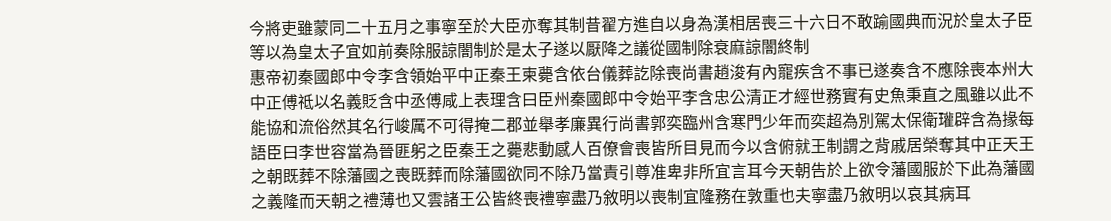今將吏雖蒙同二十五月之事寧至於大臣亦奪其制昔翟方進自以身為漢相居喪三十六日不敢踰國典而況於皇太子臣等以為皇太子宜如前奏除服諒闇制於是太子遂以厭降之議從國制除衰麻諒闇終制
惠帝初秦國郎中令李含領始平中正秦王柬薨含依台儀葬訖除喪尚書趙浚有內寵疾含不事已遂奏含不應除喪本州大中正傅祗以名義貶含中丞傅咸上表理含曰臣州秦國郎中令始平李含忠公清正才經世務實有史魚秉直之風雖以此不能協和流俗然其名行峻厲不可得掩二郡並舉孝廉異行尚書郭奕臨州含寒門少年而奕超為別駕太保衛瓘辟含為掾每語臣曰李世容當為晉匪躬之臣秦王之薨悲動感人百僚會喪皆所目見而今以含俯就王制謂之背戚居榮奪其中正天王之朝既葬不除藩國之喪既葬而除藩國欲同不除乃當責引尊准卑非所宜言耳今天朝告於上欲令藩國服於下此為藩國之義隆而天朝之禮薄也又雲諸王公皆終喪禮寧盡乃敘明以喪制宜隆務在敦重也夫寧盡乃敘明以哀其病耳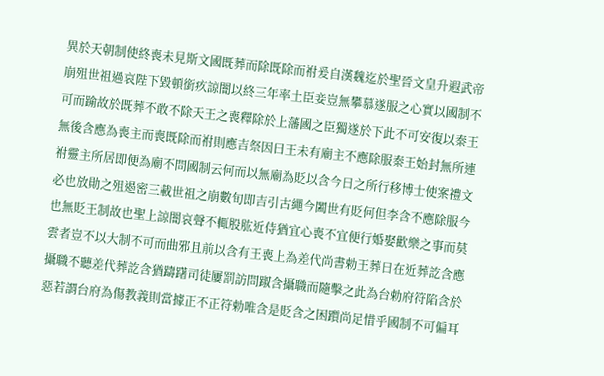異於天朝制使終喪未見斯文國既葬而除既除而祔爰自漢魏迄於聖晉文皇升遐武帝崩殂世祖過哀陛下毀頓銜疚諒闇以終三年率土臣妾豈無攀慕遂服之心實以國制不可而踰故於既葬不敢不除天王之喪釋除於上藩國之臣獨遂於下此不可安復以秦王無後含應為喪主而喪既除而祔則應吉祭因曰王未有廟主不應除服秦王始封無所連祔靈主所居即便為廟不問國制云何而以無廟為貶以含今日之所行移博士使案禮文必也放勛之殂遏密三載世祖之崩數旬即吉引古繩今闔世有貶何但李含不應除服今也無貶王制故也聖上諒闇哀聲不輒股肱近侍猶宜心喪不宜便行婚娶歡樂之事而莫雲者豈不以大制不可而曲邪且前以含有王喪上為差代尚書勅王葬日在近葬訖含應攝職不聽差代葬訖含猶躊躇司徒屢罰訪問踧含攝職而隨擊之此為台勅府符陷含於惡若謂台府為傷教義則當據正不正符勅唯含是貶含之困躓尚足惜乎國制不可偏耳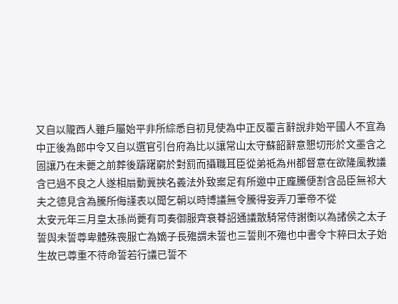又自以隴西人雖戶屬始平非所綜悉自初見使為中正反覆言辭說非始平國人不宜為中正後為郎中令又自以選官引台府為比以讓常山太守蘇韶辭意懇切形於文墨含之固讓乃在未薨之前葬後躊躇窮於對罰而攝職耳臣從弟祗為州都督意在欲隆風教議含已過不良之人遂相扇動冀挾名義法外致案足有所邀中正龐騰便割含品臣無祁大夫之德見含為騰所侮謹表以聞乞朝以時博議無令騰得妄弄刀筆帝不從
太安元年三月皇太孫尚薨有司奏御服齊衰朞詔通議散騎常侍謝衡以為諸侯之太子誓與未誓尊卑體殊喪服亡為嫡子長殤謂未誓也三誓則不殤也中書令卞粹曰太子始生故已尊重不待命誓若行議已誓不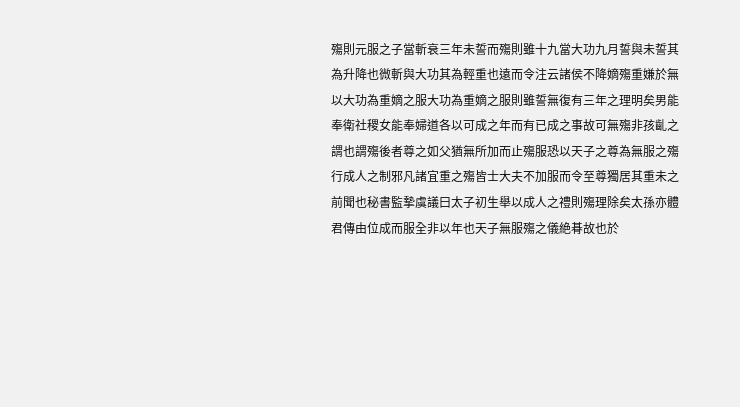殤則元服之子當斬衰三年未誓而殤則雖十九當大功九月誓與未誓其為升降也微斬與大功其為輕重也遠而令注云諸侯不降嫡殤重嫌於無以大功為重嫡之服大功為重嫡之服則雖誓無復有三年之理明矣男能奉衛社稷女能奉婦道各以可成之年而有已成之事故可無殤非孩齓之謂也謂殤後者尊之如父猶無所加而止殤服恐以天子之尊為無服之殤行成人之制邪凡諸宜重之殤皆士大夫不加服而令至尊獨居其重未之前聞也秘書監摯虞議曰太子初生舉以成人之禮則殤理除矣太孫亦體君傳由位成而服全非以年也天子無服殤之儀絶朞故也於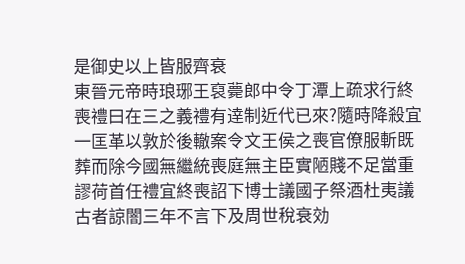是御史以上皆服齊衰
東晉元帝時琅琊王裒薨郎中令丁潭上疏求行終喪禮曰在三之義禮有逹制近代已來?隨時降殺宜一匡革以敦於後轍案令文王侯之喪官僚服斬既葬而除今國無繼統喪庭無主臣實陋賤不足當重謬荷首任禮宜終喪詔下博士議國子祭酒杜夷議古者諒闇三年不言下及周世稅衰効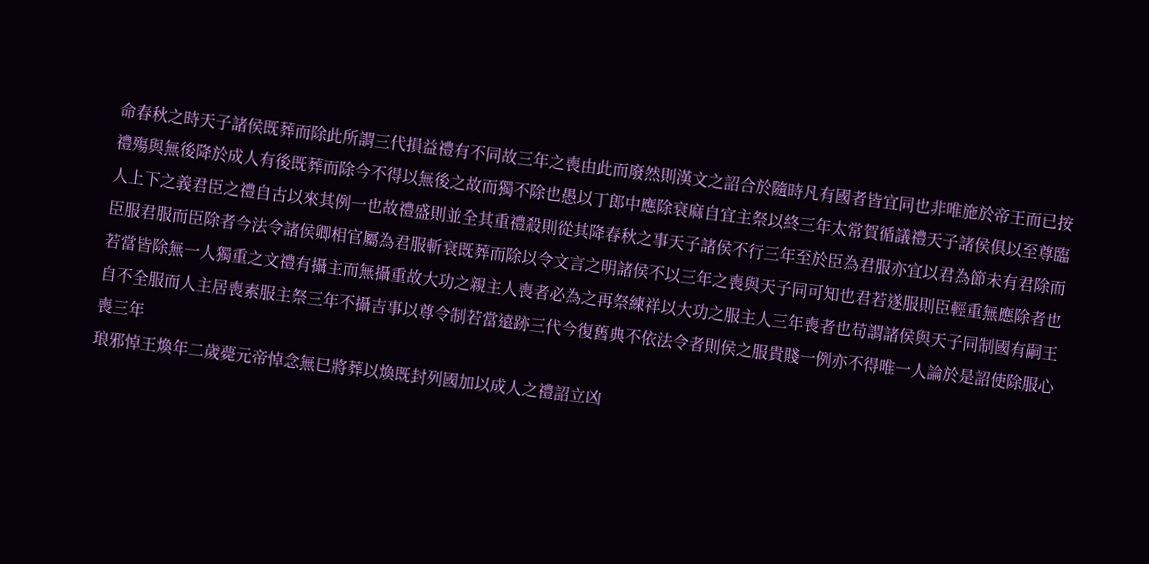命春秋之時天子諸侯既葬而除此所謂三代損益禮有不同故三年之喪由此而廢然則漢文之詔合於隨時凡有國者皆宜同也非唯施於帝王而已按禮殤與無後降於成人有後既葬而除今不得以無後之故而獨不除也愚以丁郎中應除衰麻自宜主祭以終三年太常賀循議禮天子諸侯俱以至尊臨人上下之義君臣之禮自古以來其例一也故禮盛則並全其重禮殺則從其降春秋之事天子諸侯不行三年至於臣為君服亦宜以君為節未有君除而臣服君服而臣除者今法令諸侯卿相官屬為君服斬衰既葬而除以令文言之明諸侯不以三年之喪與天子同可知也君若遂服則臣輕重無應除者也若當皆除無一人獨重之文禮有攝主而無攝重故大功之親主人喪者必為之再祭練祥以大功之服主人三年喪者也苟謂諸侯與天子同制國有嗣王自不全服而人主居喪素服主祭三年不攝吉事以尊令制若當遠跡三代今復舊典不依法令者則侯之服貴賤一例亦不得唯一人論於是詔使除服心喪三年
琅邪悼王煥年二歲薨元帝悼念無巳將葬以煥既封列國加以成人之禮詔立凶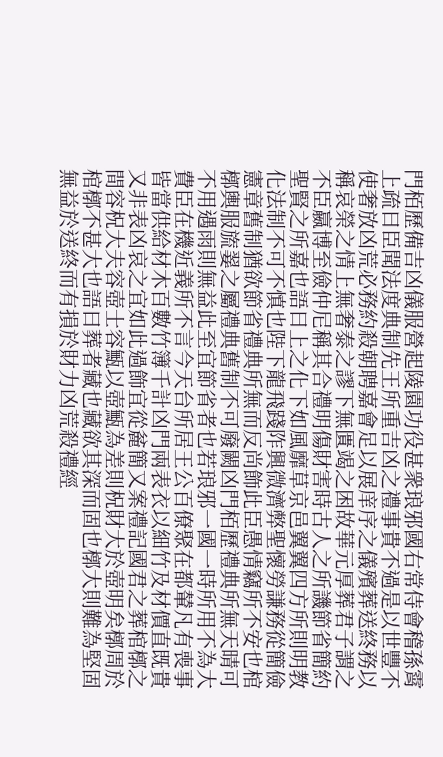門栢歷備吉凶儀服營起陵園功役甚衆琅邪國右常侍會稽孫霄上疏曰臣聞法度典制先王所重吉凶之禮事貴不過是以世豐不使奢放凶荒必務約殺朝聘嘉會足以展庠序之儀殯葬送終務以稱哀榮之情上無奢泰之謬下無匱竭之困故華元厚葬君子謂之不臣嬴博至儉仲尼稱其合禮明傷財害時古人之所譏節省簡約聖賢之所嘉也語曰上之化下如風靡草京邑翼翼四方所則明教化法制不可不慎也陛下龍飛踐阼興微濟弊聖懷勞謙務從簡儉憲章舊制猶欲節省禮典所無而反尚飾此臣愚情竊所不安也棺槨輿服旒翣之屬禮典舊制不可廢闕凶門栢歷禮典所無天晴可不用遇雨則無益此至宜節省者也若琅邪一國一時所用不為大費臣在機近義所不言今天台所居王公百僚聚在都輦凡有喪事皆當供給材木百數竹簿千計凶門兩表衣以細竹及材價直既貴又非表凶哀之宜如此過飾宜從麄簡又案禮記國君之葬棺槨之間容柷大夫容壺士容甒以壺甒為差則柷財大於壺明矣槨周於棺槨不甚大也語曰葬者藏也藏欲其深而固也槨大則難為堅固無益於送終而有損於財力凶荒殺禮經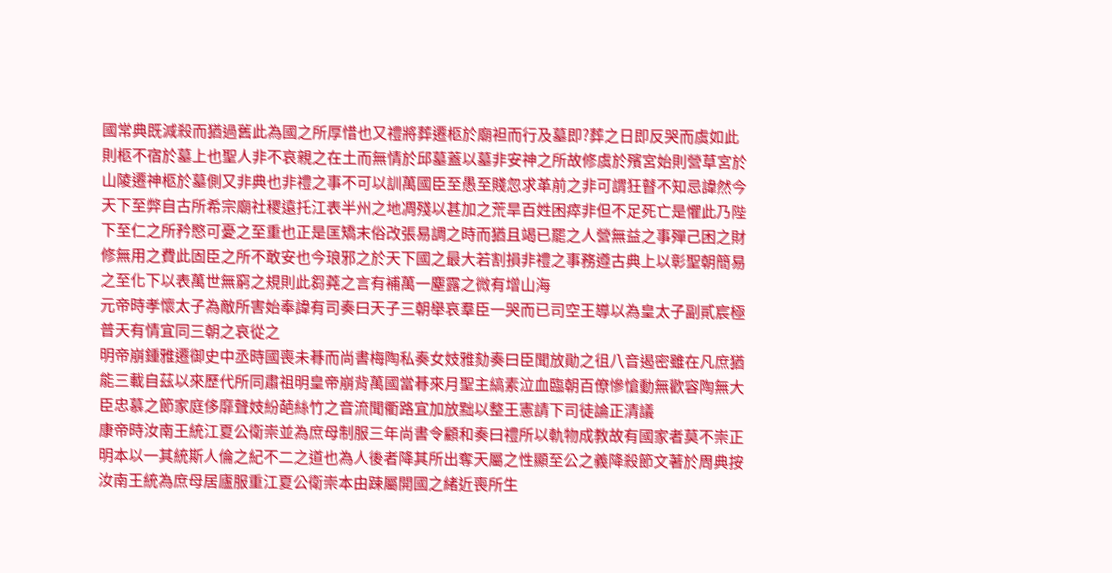國常典既減殺而猶過舊此為國之所厚惜也又禮將葬遷柩於廟袒而行及墓即?葬之日即反哭而虞如此則柩不宿於墓上也聖人非不哀親之在土而無情於邱墓蓋以墓非安神之所故修虞於殯宮始則營草宮於山陵遷神柩於墓側又非典也非禮之事不可以訓萬國臣至愚至賤忽求革前之非可謂狂瞽不知忌諱然今天下至弊自古所希宗廟社稷遠托江表半州之地凋殘以甚加之荒旱百姓困瘁非但不足死亡是懼此乃陛下至仁之所矜愍可憂之至重也正是匡矯末俗改張易調之時而猶且竭已罷之人營無益之事殫己困之財修無用之費此固臣之所不敢安也今琅邪之於天下國之最大若割損非禮之事務遵古典上以彰聖朝簡易之至化下以表萬世無窮之規則此芻蕘之言有補萬一塵露之微有增山海
元帝時孝懷太子為敵所害始奉諱有司奏曰天子三朝舉哀羣臣一哭而已司空王導以為皇太子副貳宸極普天有情宜同三朝之哀從之
明帝崩鍾雅遷御史中丞時國喪未朞而尚書梅陶私奏女妓雅劾奏曰臣聞放勛之徂八音遏密雖在凡庶猶能三載自茲以來歷代所同肅祖明皇帝崩背萬國當朞來月聖主縞素泣血臨朝百僚慘愴動無歡容陶無大臣忠慕之節家庭侈靡聲妓紛葩絲竹之音流聞衢路宜加放黜以整王憲請下司徒論正清議
康帝時汝南王統江夏公衛崇並為庶母制服三年尚書令顧和奏曰禮所以軌物成教故有國家者莫不崇正明本以一其統斯人倫之紀不二之道也為人後者降其所出奪天屬之性顯至公之義降殺節文著於周典按汝南王統為庶母居廬服重江夏公衛崇本由踈屬開國之緒近喪所生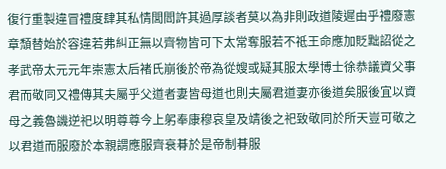復行重製違冒禮度肆其私情閭閻許其過厚談者莫以為非則政道陵遲由乎禮廢憲章頹替始於容違若弗糾正無以齊物皆可下太常奪服若不祗王命應加貶黜詔從之
孝武帝太元元年崇憲太后褚氏崩後於帝為從嫂或疑其服太學博士徐恭議資父事君而敬同又禮傳其夫屬乎父道者妻皆母道也則夫屬君道妻亦後道矣服後宜以資母之義魯譏逆祀以明尊尊今上躬奉康穆哀皇及靖後之祀致敬同於所天豈可敬之以君道而服廢於本親謂應服齊衰朞於是帝制朞服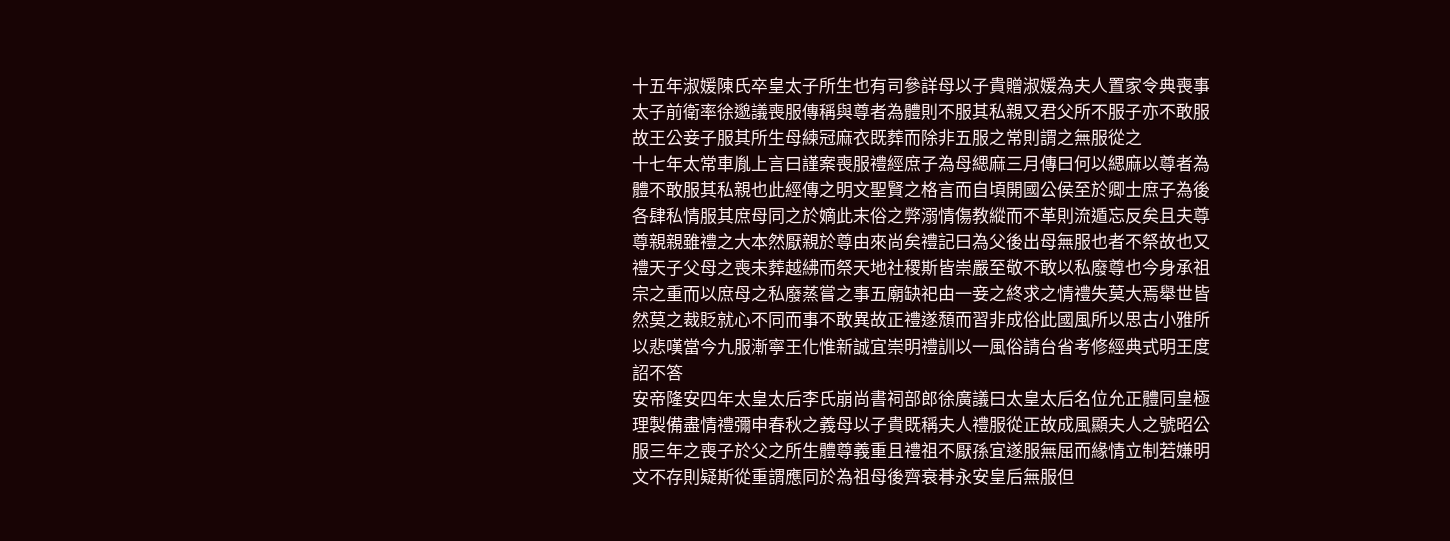十五年淑媛陳氏卒皇太子所生也有司參詳母以子貴贈淑媛為夫人置家令典喪事太子前衛率徐邈議喪服傳稱與尊者為體則不服其私親又君父所不服子亦不敢服故王公妾子服其所生母練冠麻衣既葬而除非五服之常則謂之無服從之
十七年太常車胤上言曰謹案喪服禮經庶子為母緦麻三月傳曰何以緦麻以尊者為體不敢服其私親也此經傳之明文聖賢之格言而自頃開國公侯至於卿士庶子為後各肆私情服其庶母同之於嫡此末俗之弊溺情傷教縱而不革則流遁忘反矣且夫尊尊親親雖禮之大本然厭親於尊由來尚矣禮記曰為父後出母無服也者不祭故也又禮天子父母之喪未葬越紼而祭天地社稷斯皆崇嚴至敬不敢以私廢尊也今身承祖宗之重而以庶母之私廢蒸嘗之事五廟缺祀由一妾之終求之情禮失莫大焉舉世皆然莫之裁貶就心不同而事不敢異故正禮遂頹而習非成俗此國風所以思古小雅所以悲嘆當今九服漸寧王化惟新誠宜崇明禮訓以一風俗請台省考修經典式明王度詔不答
安帝隆安四年太皇太后李氏崩尚書祠部郎徐廣議曰太皇太后名位允正體同皇極理製備盡情禮彌申春秋之義母以子貴既稱夫人禮服從正故成風顯夫人之號昭公服三年之喪子於父之所生體尊義重且禮祖不厭孫宜遂服無屈而緣情立制若嫌明文不存則疑斯從重謂應同於為祖母後齊衰朞永安皇后無服但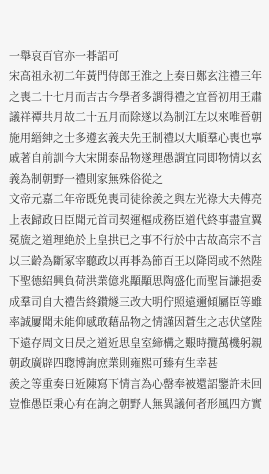一舉哀百官亦一朞詔可
宋高祖永初二年黃門侍郎王淮之上奏曰鄭玄注禮三年之喪二十七月而吉古今學者多謂得禮之宜晉初用王肅議祥禫共月故二十五月而除遂以為制江左以來唯晉朝施用縉紳之士多遵玄義夫先王制禮以大順羣心喪也寧戚著自前訓今大宋開泰品物遂理愚謂宜同即物情以玄義為制朝野一禮則家無殊俗從之
文帝元嘉二年帝既免喪司徒徐羨之與左光祿大夫傅亮上表歸政曰臣聞元首司契運樞成務臣道代終事盡宣翼冕旒之道理絶於上皇拱已之事不行於中古故高宗不言以三齡為斷冢宰聽政以再朞為節百王以降罔或不然陛下聖德紹興負荷洪業億兆顒顒思陶盛化而聖旨謙挹委成羣司自大禮告終鑚燧三改大明佇照遠邇傾屬臣等雖率誠屢聞未能仰感敢藉品物之情謹因蒼生之志伏望陛下遠存周文日昃之道近思皇室締構之艱時攬萬機躬親朝政廣辟四聦博詢庶業則雍熙可臻有生幸甚
羨之等重奏曰近陳寫下情言為心罄奉被還詔鑒許未回豈惟愚臣秉心有在詢之朝野人無異議何者形風四方實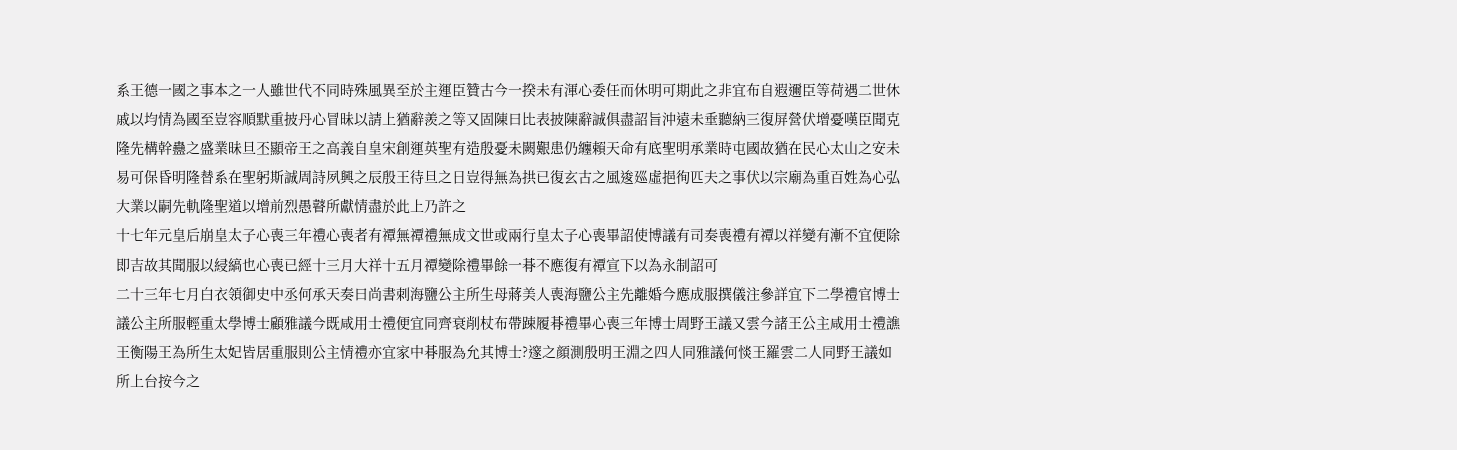系王德一國之事本之一人雖世代不同時殊風異至於主運臣贊古今一揆未有渾心委任而休明可期此之非宜布自遐邇臣等荷遇二世休戚以均情為國至豈容順默重披丹心冒昧以請上猶辭羨之等又固陳曰比表披陳辭誠俱盡詔旨沖遠未垂聽納三復屏營伏增憂嘆臣聞克隆先構幹蠱之盛業昧旦丕顯帝王之高義自皇宋創運英聖有造殷憂未闕艱患仍纏賴天命有底聖明承業時屯國故猶在民心太山之安未易可保昏明隆替系在聖躬斯誠周詩夙興之辰殷王待旦之日豈得無為拱已復玄古之風逡廵虛挹徇匹夫之事伏以宗廟為重百姓為心弘大業以嗣先軌隆聖道以增前烈愚瞽所獻情盡於此上乃許之
十七年元皇后崩皇太子心喪三年禮心喪者有禫無禫禮無成文世或兩行皇太子心喪畢詔使博議有司奏喪禮有禫以祥變有漸不宜便除即吉故其聞服以綅縞也心喪已經十三月大祥十五月禫變除禮畢餘一朞不應復有禫宣下以為永制詔可
二十三年七月白衣領御史中丞何承天奏曰尚書刺海鹽公主所生母蔣美人喪海鹽公主先離婚今應成服撰儀注參詳宜下二學禮官博士議公主所服輕重太學博士顧雅議今既咸用士禮便宜同齊衰削杖布帶踈履朞禮畢心喪三年博士周野王議又雲今諸王公主咸用士禮譙王衡陽王為所生太妃皆居重服則公主情禮亦宜家中朞服為允其博士?邃之顔測殷明王淵之四人同雅議何惔王羅雲二人同野王議如所上台按今之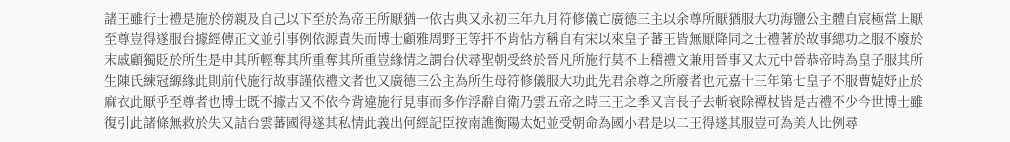諸王雖行士禮是施於傍親及自己以下至於為帝王所厭猶一依古典又永初三年九月符修儀亡廣德三主以余尊所厭猶服大功海鹽公主體自宸極當上厭至尊豈得遂服台據經傳正文並引事例依源責失而博士顧雅周野王等扞不肯怗方稱自有宋以來皇子蕃王皆無厭降同之士禮著於故事緦功之服不廢於末戚顧獨貶於所生是申其所輕奪其所重奪其所重豈緣情之謂台伏尋聖朝受終於晉凡所施行莫不上稽禮文兼用晉事又太元中晉恭帝時為皇子服其所生陳氏練冠縓緣此則前代施行故事謹依禮文者也又廣德三公主為所生母符修儀服大功此先君余尊之所廢者也元嘉十三年第七皇子不服曹媫妤止於麻衣此厭乎至尊者也博士既不據古又不依今背違施行見事而多作浮辭自衛乃雲五帝之時三王之季又言長子去斬衰除禫杖皆是古禮不少今世博士雖復引此諸條無救於失又詰台雲蕃國得遂其私情此義出何經記臣按南譙衡陽太妃並受朝命為國小君是以二王得遂其服豈可為美人比例尋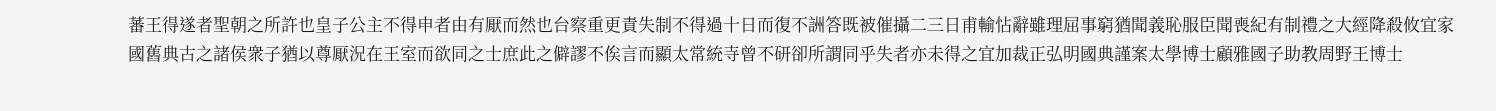蕃王得遂者聖朝之所許也皇子公主不得申者由有厭而然也台察重更責失制不得過十日而復不詶答既被催攝二三日甫輸怗辭雖理屈事窮猶聞義恥服臣聞喪紀有制禮之大經降殺攸宜家國舊典古之諸侯衆子猶以尊厭況在王室而欲同之士庶此之僻謬不俟言而顯太常統寺曾不研卻所謂同乎失者亦未得之宜加裁正弘明國典謹案太學博士顧雅國子助教周野王博士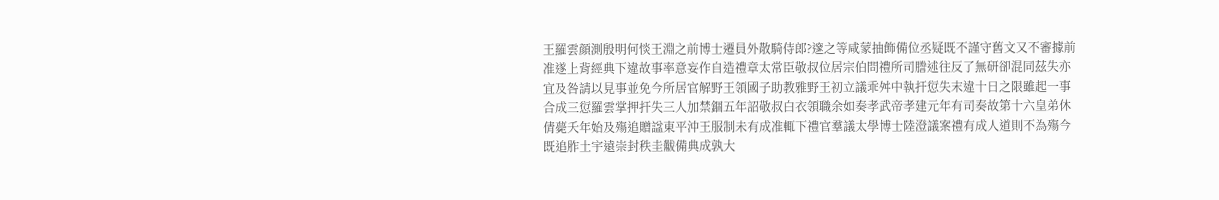王羅雲顔測殷明何惔王淵之前博士遷員外散騎侍郎?邃之等咸蒙抽飾備位丞疑既不謹守舊文又不審據前准遂上背經典下違故事率意妄作自造禮章太常臣敬叔位居宗伯問禮所司謄述往反了無研卻混同茲失亦宜及咎請以見事並免今所居官解野王領國子助教雅野王初立議乖舛中執扞愆失末違十日之限雖起一事合成三愆羅雲掌押扞失三人加禁錮五年詔敬叔白衣領職余如奏孝武帝孝建元年有司奏故第十六皇弟休倩薨夭年始及殤追贈諡東平沖王服制未有成准輒下禮官羣議太學博士陸澄議案禮有成人道則不為殤今既追胙土宇遠崇封秩圭黻備典成孰大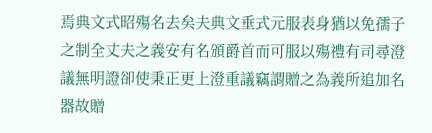焉典文式昭殤名去矣夫典文垂式元服表身猶以免孺子之制全丈夫之義安有名頒爵首而可服以殤禮有司尋澄議無明證卻使秉正更上澄重議竊謂贈之為義所追加名器故贈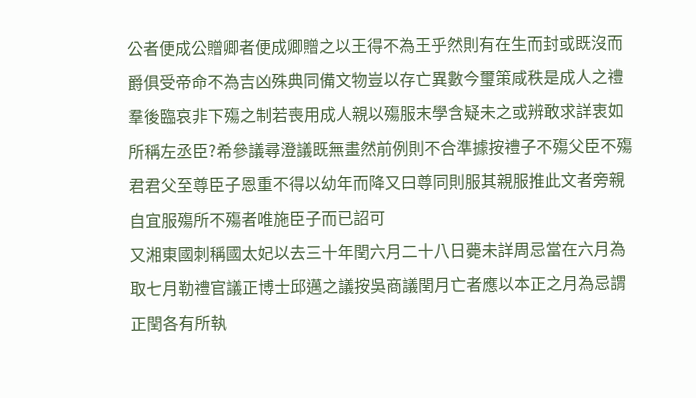公者便成公贈卿者便成卿贈之以王得不為王乎然則有在生而封或既沒而爵俱受帝命不為吉凶殊典同備文物豈以存亡異數今璽策咸秩是成人之禮羣後臨哀非下殤之制若喪用成人親以殤服末學含疑未之或辨敢求詳衷如所稱左丞臣?希參議尋澄議既無畫然前例則不合準據按禮子不殤父臣不殤君君父至尊臣子恩重不得以幼年而降又曰尊同則服其親服推此文者旁親自宜服殤所不殤者唯施臣子而已詔可
又湘東國刺稱國太妃以去三十年閏六月二十八日薨未詳周忌當在六月為取七月勒禮官議正博士邱邁之議按吳商議閏月亡者應以本正之月為忌謂正閏各有所執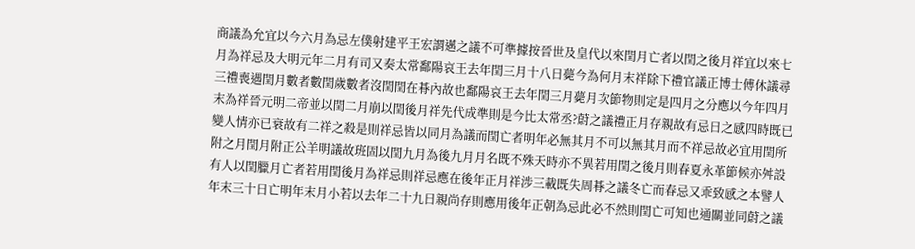商議為允宜以今六月為忌左僕射建平王宏謂邁之議不可準據按晉世及皇代以來閏月亡者以閏之後月祥宜以來七月為祥忌及大明元年二月有司又奏太常鄱陽哀王去年閏三月十八日薨今為何月末祥除下禮官議正博士傅休議尋三禮喪遇閏月數者數閏歲數者沒閏閏在朞內故也鄱陽哀王去年閏三月薨月次節物則定是四月之分應以今年四月末為祥晉元明二帝並以閏二月崩以閏後月祥先代成準則是今比太常丞?蔚之議禮正月存親故有忌日之感四時既已變人情亦已衰故有二祥之殺是則祥忌皆以同月為議而閏亡者明年必無其月不可以無其月而不祥忌故必宜用閏所附之月閏月附正公羊明議故班固以閏九月為後九月月名既不殊天時亦不異若用閏之後月則春夏永革節候亦舛設有人以閏臘月亡者若用閏後月為祥忌則祥忌應在後年正月祥涉三載既失周朞之議冬亡而春忌又乖致感之本譬人年末三十日亡明年末月小若以去年二十九日親尚存則應用後年正朝為忌此必不然則閏亡可知也通關並同蔚之議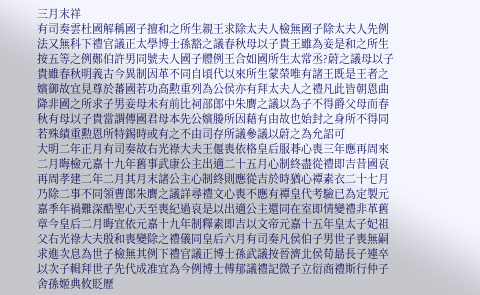三月末祥
有司奏雲杜國解稱國子擅和之所生親王求除太夫人檢無國子除太夫人先例法又無科下禮官議正太學博士孫豁之議春秋母以子貴王雖為妾是和之所生按五等之例鄭伯許男同號夫人國子體例王合如國所生太常丞?蔚之議母以子貴雖春秋明義古今異制因革不同自頃代以來所生蒙榮唯有諸王既是王者之嬪御故宜見尊於蕃國若功高勲重列為公侯亦有拜太夫人之禮凡此皆朝恩曲降非國之所求子男妾母未有前比祠部郎中朱膺之議以為子不得爵父母而春秋有母以子貴當謂傳國君母本先公嬪媵所因藉有由故也始封之身所不得同若殊績重勲恩所特錫時或有之不由司存所議參議以蔚之為允詔可
大明二年正月有司奏故右光祿大夫王偃喪依格皇后服朞心喪三年應再周來二月晦檢元嘉十九年舊事武康公主出適二十五月心制終盡從禮即吉昔國哀再周孝建二年二月其月末諸公主心制終則應從吉於時猶心禫素衣二十七月乃除二事不同領曹郎朱膺之議詳尋禮文心喪不應有禫皇代考驗已為定製元嘉季年禍難深酷聖心天至喪紀過哀是以出適公主還同在室即情變禮非革舊章今皇后二月晦宜依元嘉十九年制釋素即吉以文帝元嘉十五年皇太子妃祖父右光祿大夫殷和喪變除之禮儀同皇后六月有司奏凡侯伯子男世子喪無嗣求進次息為世子檢無其例下禮官議正博士孫武議按晉濟北侯荀朂長子連卒以次子輯拜世子先代成准宜為今例博士傅郁議禮記微子立衍商禮斯行仲子舍孫姬典攸貶歷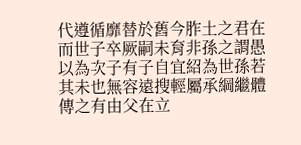代遵循靡替於舊今胙土之君在而世子卒厥嗣未育非孫之謂愚以為次子有子自宜紹為世孫若其未也無容遠搜輕屬承綱繼體傳之有由父在立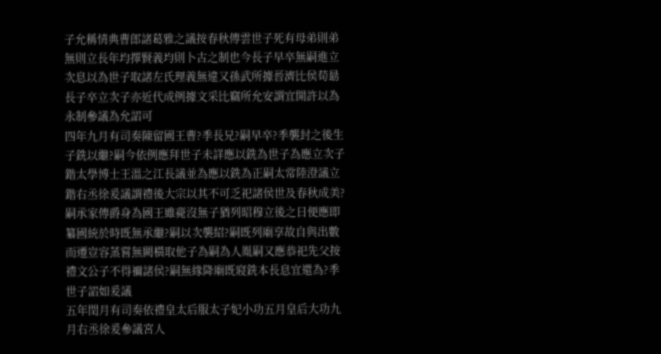子允稱情典曹郎諸葛雅之議按春秋傳雲世子死有母弟則弟無則立長年均擇賢義均則卜古之制也今長子早卒無嗣進立次息以為世子取諸左氏理義無違又孫武所據晉濟比侯荀朂長子卒立次子亦近代成例據文采比竊所允安謂宜開許以為永制參議為允詔可
四年九月有司奏陳留國王曹?季長兄?嗣早卒?季襲封之後生子銑以繼?嗣今依例應拜世子未詳應以銑為世子為應立次子鍇太學博士王溫之江長議並為應以銑為正嗣太常陸澄議立鍇右丞徐爰議謂禮後大宗以其不可乏祀諸侯世及春秋成美?嗣承家傳爵身為國王雖薨沒無子猶列昭穆立後之日便應即纂國統於時既無承繼?嗣以次襲紹?嗣既列廟享故自與出數而遷豈容蒸嘗無闕橫取他子為嗣為人胤嗣又應恭祀先父按禮文公子不得禰諸侯?嗣無緣降廟既寢銑本長息宜還為?季世子詔如爰議
五年閏月有司奏依禮皇太后服太子妃小功五月皇后大功九月右丞徐爰參議宮人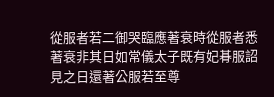從服者若二御哭臨應著衰時從服者悉著衰非其日如常儀太子既有妃朞服詔見之日還著公服若至尊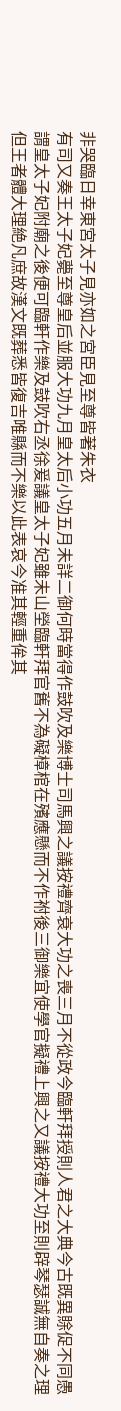非哭臨日幸東宮太子見亦如之宮臣見至尊皆著朱衣
有司又奏王太子妃薨至尊皇后並服大功九月皇太后小功五月未詳二御何時當得作鼓吹及樂博士司馬興之議按禮齊衰大功之喪三月不從政今臨軒拜授則人君之大典今古既異賖促不同愚謂皇太子妃附廟之後便可臨軒作樂及鼓吹右丞徐爰議皇太子妃雖未山塋臨軒拜官舊不為礙樟棺在殯應懸而不作祔後三御樂宜使學官擬禮上興之又議按禮大功至則辟琴瑟誠無自奏之理但王者體大理絶凡庶故漢文既葬悉皆復吉唯縣而不樂以此表哀今准其輕重侔其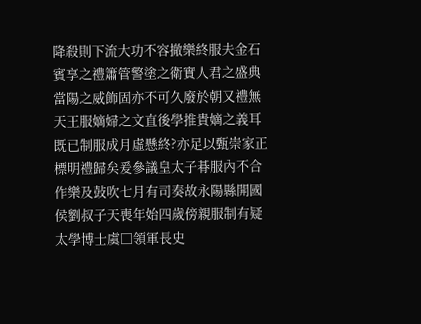降殺則下流大功不容撤樂終服夫金石賓享之禮簫管警塗之衛實人君之盛典當陽之威飾固亦不可久廢於朝又禮無天王服嫡婦之文直後學推貴嫡之義耳既已制服成月虛懸終?亦足以甄崇家正標明禮歸矣爰參議皇太子朞服內不合作樂及鼔吹七月有司奏故永陽縣開國侯劉叔子天喪年始四歲傍親服制有疑太學博士虞□領軍長史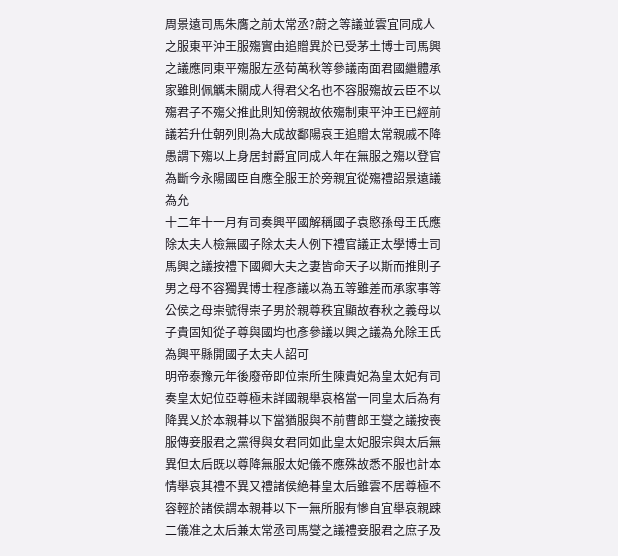周景遠司馬朱膺之前太常丞?蔚之等議並雲宜同成人之服東平沖王服殤實由追贈異於已受茅土博士司馬興之議應同東平殤服左丞荀萬秋等參議南面君國繼體承家雖則佩觽未關成人得君父名也不容服殤故云臣不以殤君子不殤父推此則知傍親故依殤制東平沖王已經前議若升仕朝列則為大成故鄱陽哀王追贈太常親戚不降愚謂下殤以上身居封爵宜同成人年在無服之殤以登官為斷今永陽國臣自應全服王於旁親宜從殤禮詔景遠議為允
十二年十一月有司奏興平國解稱國子袁愍孫母王氏應除太夫人檢無國子除太夫人例下禮官議正太學博士司馬興之議按禮下國卿大夫之妻皆命天子以斯而推則子男之母不容獨異博士程彥議以為五等雖差而承家事等公侯之母崇號得崇子男於親尊秩宜顯故春秋之義母以子貴固知從子尊與國均也彥參議以興之議為允除王氏為興平縣開國子太夫人詔可
明帝泰豫元年後廢帝即位崇所生陳貴妃為皇太妃有司奏皇太妃位亞尊極未詳國親舉哀格當一同皇太后為有降異乂於本親朞以下當猶服與不前曹郎王燮之議按喪服傳妾服君之黨得與女君同如此皇太妃服宗與太后無異但太后既以尊降無服太妃儀不應殊故悉不服也計本情舉哀其禮不異又禮諸侯絶朞皇太后雖雲不居尊極不容輕於諸侯謂本親朞以下一無所服有慘自宜舉哀親踈二儀准之太后兼太常丞司馬燮之議禮妾服君之庶子及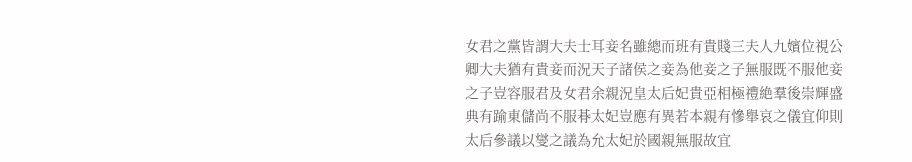女君之黨皆謂大夫士耳妾名雖總而班有貴賤三夫人九嬪位視公卿大夫猶有貴妾而況天子諸侯之妾為他妾之子無服既不服他妾之子豈容服君及女君余親況皇太后妃貴亞相極禮絶羣後崇輝盛典有踰東儲尚不服朞太妃豈應有異若本親有慘舉哀之儀宜仰則太后參議以燮之議為允太妃於國親無服故宜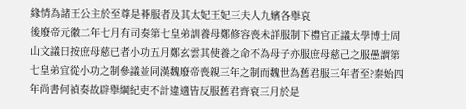緣情為諸王公主於至尊是朞服者及其太妃王妃三夫人九嬪各舉哀
後廢帝元徽二年七月有司奏第七皇弟訓養母鄭修容喪未詳服制下禮官正議太學博士周山文議曰按庶母慈已者小功五月鄭玄雲其使養之命不為母子亦服庶母慈己之服愚謂第七皇弟宜從小功之制參議並同漢魏廢帝喪親三年之制而魏世為舊君服三年者至?秦始四年尚書何禎奏故辟舉綱紀吏不計違適皆反服舊君齊衰三月於是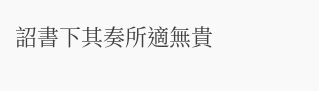詔書下其奏所適無貴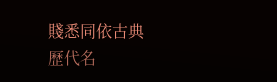賤悉同依古典
歷代名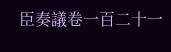臣奏議卷一百二十一